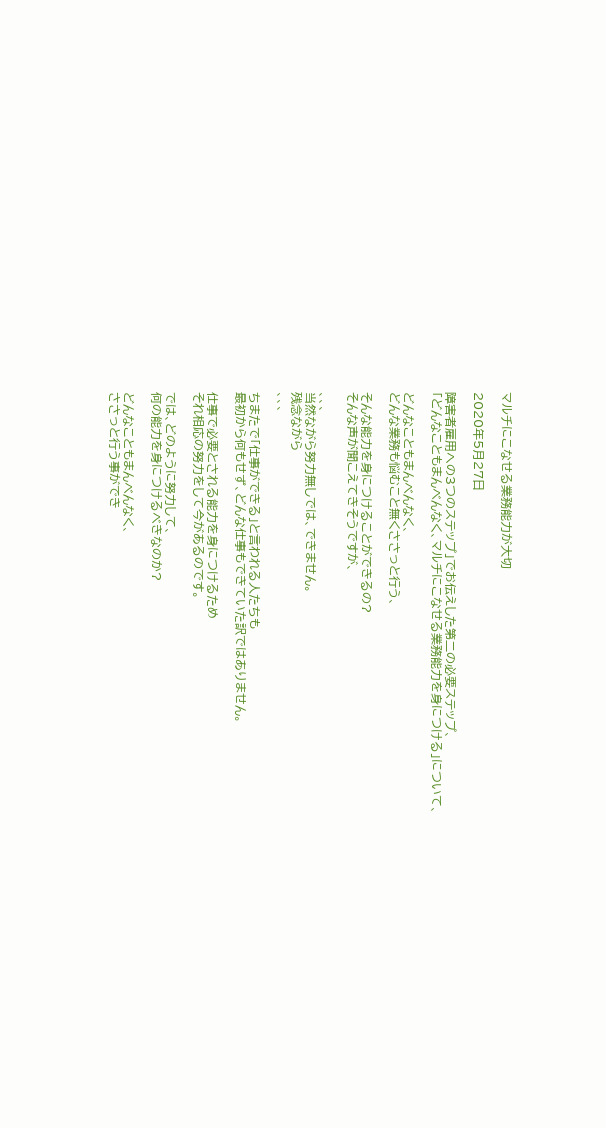マルチにこなせる業務能力が大切

2020年5月27日

障害者雇用への3つのステップ」でお伝えした第二の必要ステップ、
「どんなこともまんべんなく、マルチにこなせる業務能力を身につける」について、

どんなこともまんべんなく、
どんな業務も悩むこと無くささっと行う、

そんな能力を身につけることができるの?
そんな声が聞こえてきそうですが、

、、、
当然ながら努力無しでは、できません。
残念ながら
、、、

ちまたで「仕事ができる」と言われる人たちも
最初から何もせず、どんな仕事もできていた訳ではありません。

仕事で必要とされる能力を身につけるため
それ相応の努力をして今があるのです。

では、どのように努力して、
何の能力を身につけるべきなのか?

どんなこともまんべんなく、
ささっと行う事ができ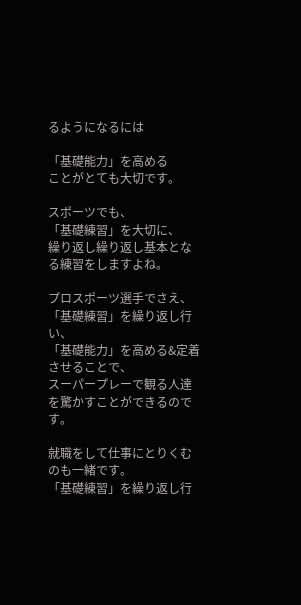るようになるには

「基礎能力」を高める
ことがとても大切です。

スポーツでも、
「基礎練習」を大切に、
繰り返し繰り返し基本となる練習をしますよね。

プロスポーツ選手でさえ、「基礎練習」を繰り返し行い、
「基礎能力」を高める&定着させることで、
スーパープレーで観る人達を驚かすことができるのです。

就職をして仕事にとりくむのも一緒です。
「基礎練習」を繰り返し行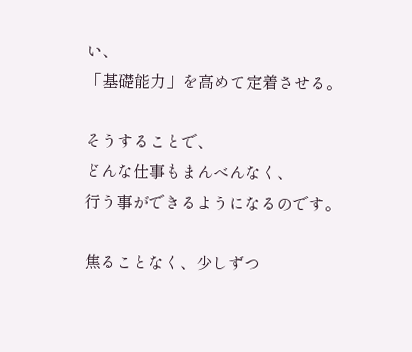い、
「基礎能力」を高めて定着させる。

そうすることで、
どんな仕事もまんべんなく、
行う事ができるようになるのです。

焦ることなく、少しずつ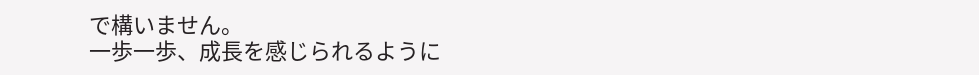で構いません。
一歩一歩、成長を感じられるように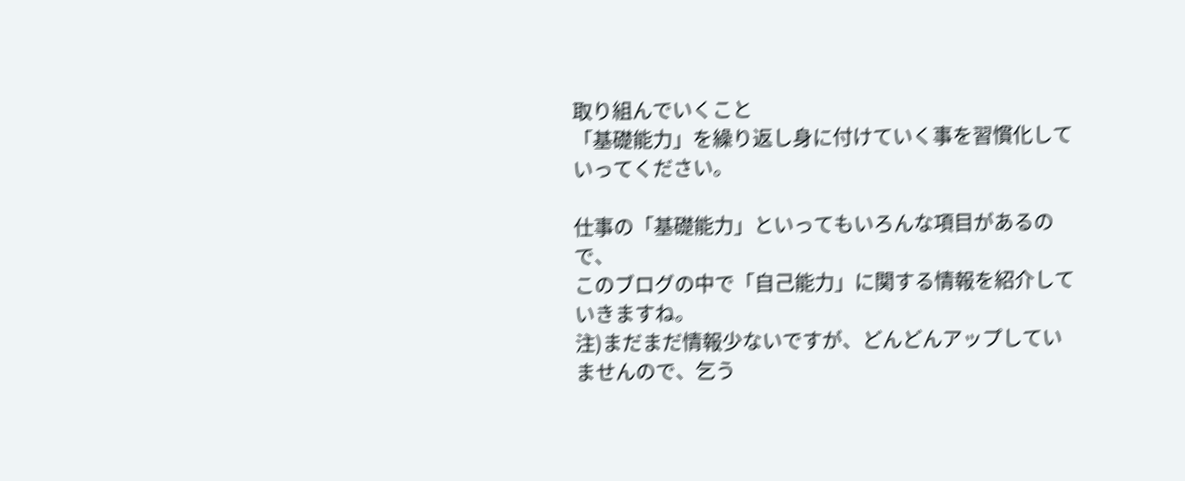取り組んでいくこと
「基礎能力」を繰り返し身に付けていく事を習慣化していってください。

仕事の「基礎能力」といってもいろんな項目があるので、
このブログの中で「自己能力」に関する情報を紹介していきますね。
注)まだまだ情報少ないですが、どんどんアップしていませんので、乞う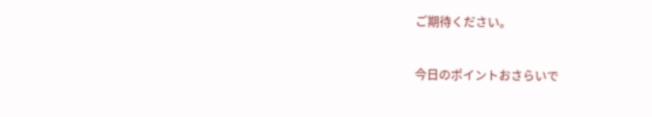ご期待ください。

今日のポイントおさらいで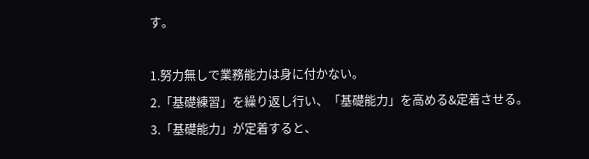す。

1.努力無しで業務能力は身に付かない。
2.「基礎練習」を繰り返し行い、「基礎能力」を高める&定着させる。
3.「基礎能力」が定着すると、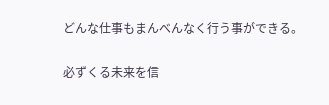どんな仕事もまんべんなく行う事ができる。

必ずくる未来を信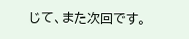じて、また次回です。